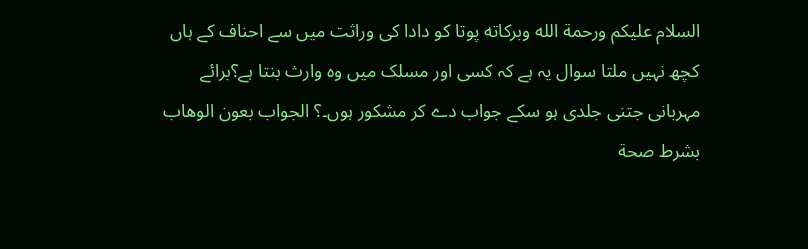السلام عليكم ورحمة الله وبركاته پوتا کو دادا کی وراثت میں سے احناف کے ہاں کچھ نہیں ملتا سوال یہ ہے کہ کسی اور مسلک میں وہ وارث بنتا ہے؟برائے مہربانی جتنی جلدی ہو سکے جواب دے کر مشکور ہوں۔؟ الجواب بعون الوهاب بشرط صحة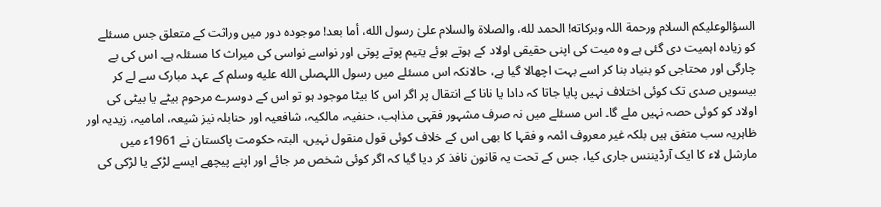السؤالوعلیکم السلام ورحمة اللہ وبرکاته! الحمد لله، والصلاة والسلام علىٰ رسول الله، أما بعد! موجودہ دور میں وراثت کے متعلق جس مسئلے کو زیادہ اہمیت دی گئی ہے وہ میت کی اپنی حقیقی اولاد کے ہوتے ہوئے یتیم پوتے پوتی اور نواسے نواسی کی میراث کا مسئلہ ہے۔ اس کی بے چارگی اور محتاجی کو بنیاد بنا کر اسے بہت اچھالا گیا ہے، حالانکہ اس مسئلے میں رسول اللہصلى الله عليه وسلم کے عہد مبارک سے لے کر بیسویں صدی تک کوئی اختلاف نہیں پایا جاتا کہ دادا یا نانا کے انتقال پر اگر اس کا بیٹا موجود ہو تو اس کے دوسرے مرحوم بیٹے یا بیٹی کی اولاد کو کوئی حصہ نہیں ملے گا۔ اس مسئلے میں نہ صرف مشہور فقہی مذاہب، حنفیہ، مالکیہ، شافعیہ اور حنابلہ نیز شیعہ، امامیہ، زیدیہ اور ظاہریہ سب متفق ہیں بلکہ غیر معروف ائمہ و فقہا کا بھی اس کے خلاف کوئی قول منقول نہیں، البتہ حکومت پاکستان نے 1961ء میں مارشل لاء کا ایک آرڈیننس جاری کیا، جس کے تحت یہ قانون نافذ کر دیا گیا کہ اگر کوئی شخص مر جائے اور اپنے پیچھے ایسے لڑکے یا لڑکی کی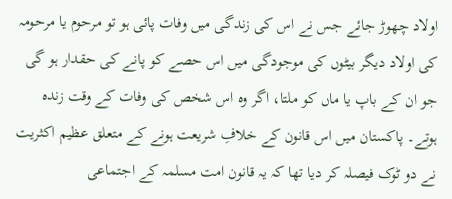اولاد چھوڑ جائے جس نے اس کی زندگی میں وفات پائی ہو تو مرحوم یا مرحومہ کی اولاد دیگر بیٹوں کی موجودگی میں اس حصے کو پانے کی حقدار ہو گی جو ان کے باپ یا ماں کو ملتا، اگر وہ اس شخص کی وفات کے وقت زندہ ہوتے۔ پاکستان میں اس قانون کے خلافِ شریعت ہونے کے متعلق عظیم اکثریت نے دو ٹوک فیصلہ کر دیا تھا کہ یہ قانون امت مسلمہ کے اجتماعی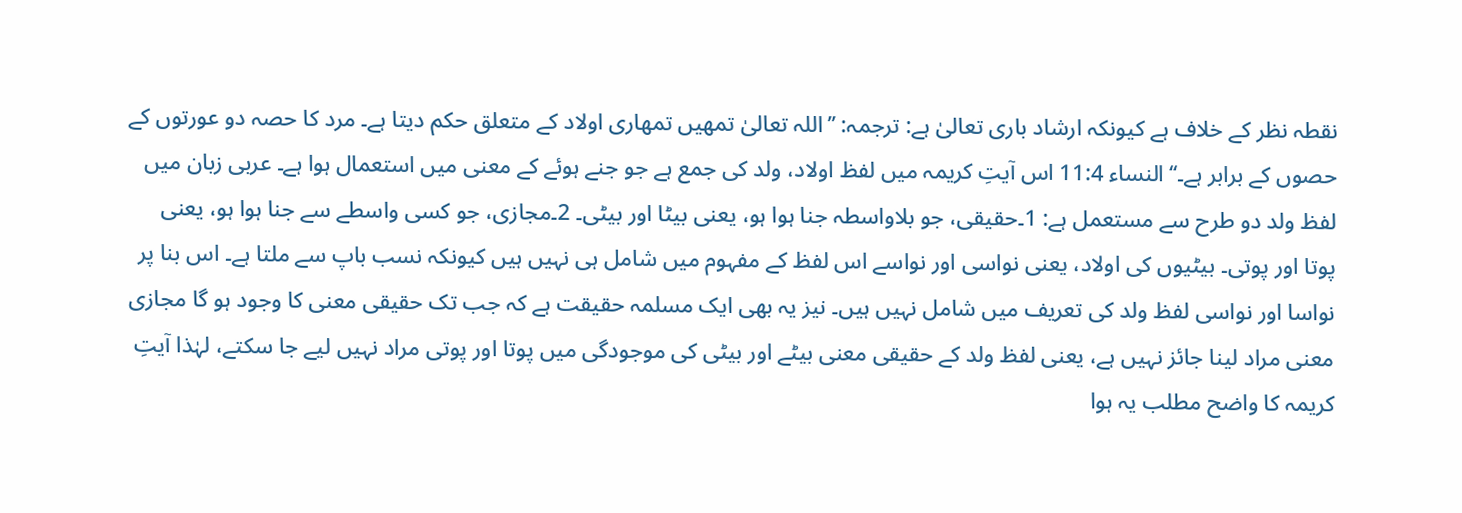نقطہ نظر کے خلاف ہے کیونکہ ارشاد باری تعالیٰ ہے: ترجمہ: ’’اللہ تعالیٰ تمھیں تمھاری اولاد کے متعلق حکم دیتا ہے۔ مرد کا حصہ دو عورتوں کے حصوں کے برابر ہے۔‘‘النساء 11:4 اس آیتِ کریمہ میں لفظ اولاد، ولد کی جمع ہے جو جنے ہوئے کے معنی میں استعمال ہوا ہے۔ عربی زبان میں لفظ ولد دو طرح سے مستعمل ہے: 1۔حقیقی، جو بلاواسطہ جنا ہوا ہو، یعنی بیٹا اور بیٹی۔ 2۔مجازی، جو کسی واسطے سے جنا ہوا ہو، یعنی پوتا اور پوتی۔ بیٹیوں کی اولاد، یعنی نواسی اور نواسے اس لفظ کے مفہوم میں شامل ہی نہیں ہیں کیونکہ نسب باپ سے ملتا ہے۔ اس بنا پر نواسا اور نواسی لفظ ولد کی تعریف میں شامل نہیں ہیں۔ نیز یہ بھی ایک مسلمہ حقیقت ہے کہ جب تک حقیقی معنی کا وجود ہو گا مجازی معنی مراد لینا جائز نہیں ہے، یعنی لفظ ولد کے حقیقی معنی بیٹے اور بیٹی کی موجودگی میں پوتا اور پوتی مراد نہیں لیے جا سکتے، لہٰذا آیتِ کریمہ کا واضح مطلب یہ ہوا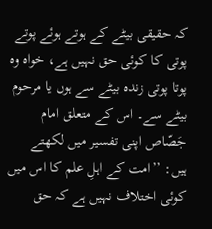کہ حقیقی بیٹے کے ہوتے ہوئے پوتے پوتی کا کوئی حق نہیں ہے، خواہ وہ پوتا پوتی زندہ بیٹے سے ہوں یا مرحوم بیٹے سے۔ اس کے متعلق امام جَصّاص اپنی تفسیر میں لکھتے ہیں: ’’امت کے اہلِ علم کا اس میں کوئی اختلاف نہیں ہے کہ حق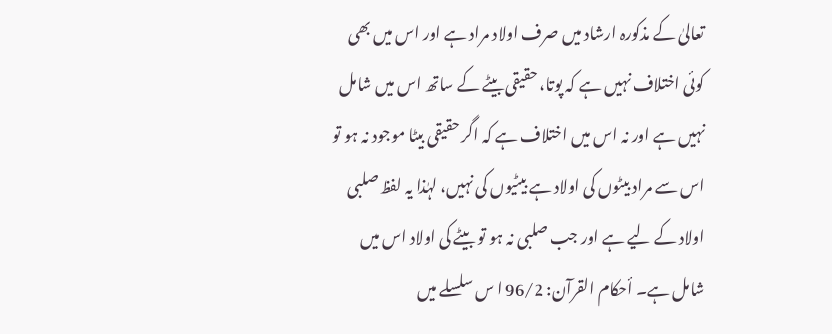تعالیٰ کے مذکورہ ارشاد میں صرف اولاد مراد ہے اور اس میں بھی کوئی اختلاف نہیں ہے کہ پوتا، حقیقی بیٹے کے ساتھ اس میں شامل نہیں ہے اور نہ اس میں اختلاف ہے کہ اگر حقیقی بیٹا موجود نہ ہو تو اس سے مراد بیٹوں کی اولاد ہے بیٹیوں کی نہیں، لہٰذا یہ لفظ صلبی اولاد کے لیے ہے اور جب صلبی نہ ہو تو بیٹے کی اولاد اس میں شامل ہے۔ أحکام القرآن: 96/2 ا س سلسلے میں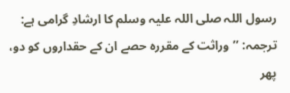رسول اللہ صلی اللہ علیہ وسلم کا ارشادِ گرامی ہے: ترجمہ: ’’وراثت کے مقررہ حصے ان کے حقداروں کو دو، پھر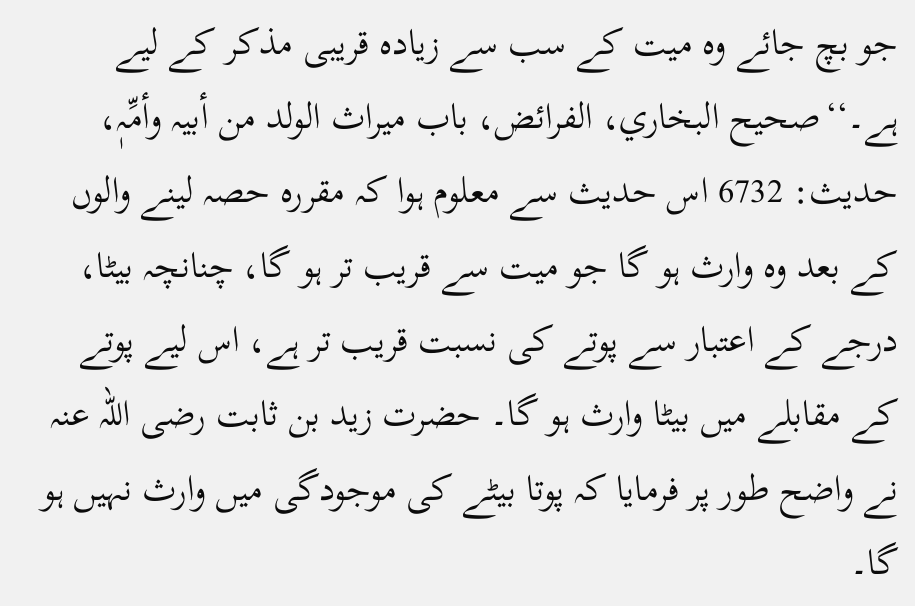جو بچ جائے وہ میت کے سب سے زیادہ قریبی مذکر کے لیے ہے۔‘‘صحیح البخاري، الفرائض، باب میراث الولد من أبیہ وأمِّہٖ، حدیث: 6732 اس حدیث سے معلوم ہوا کہ مقررہ حصہ لینے والوں کے بعد وہ وارث ہو گا جو میت سے قریب تر ہو گا، چنانچہ بیٹا، درجے کے اعتبار سے پوتے کی نسبت قریب تر ہے، اس لیے پوتے کے مقابلے میں بیٹا وارث ہو گا۔ حضرت زید بن ثابت رضی اللہ عنہ نے واضح طور پر فرمایا کہ پوتا بیٹے کی موجودگی میں وارث نہیں ہو گا۔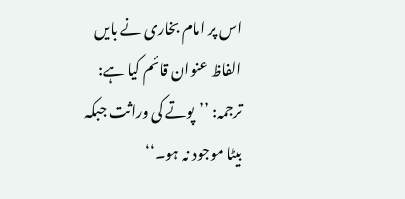اس پر امام بخاری نے بایں الفاظ عنوان قائم کیا ہے: ترجمہ: ’’پوتے کی وراثت جبکہ بیٹا موجود نہ ہو۔‘‘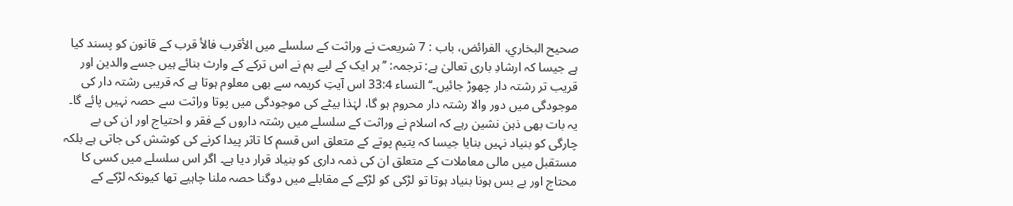صحیح البخاري، الفرائض، باب : 7 شریعت نے وراثت کے سلسلے میں الأقرب فالأ قرب کے قانون کو پسند کیا ہے جیسا کہ ارشادِ باری تعالیٰ ہے: ترجمہ: ’’ہر ایک کے لیے ہم نے اس ترکے کے وارث بنائے ہیں جسے والدین اور قریب تر رشتہ دار چھوڑ جائیں۔‘‘ النساء 33:4 اس آیتِ کریمہ سے بھی معلوم ہوتا ہے کہ قریبی رشتہ دار کی موجودگی میں دور والا رشتہ دار محروم ہو گا، لہٰذا بیٹے کی موجودگی میں پوتا وراثت سے حصہ نہیں پائے گا۔ یہ بات بھی ذہن نشین رہے کہ اسلام نے وراثت کے سلسلے میں رشتہ داروں کے فقر و احتیاج اور ان کی بے چارگی کو بنیاد نہیں بنایا جیسا کہ یتیم پوتے کے متعلق اس قسم کا تاثر پیدا کرنے کی کوشش کی جاتی ہے بلکہ مستقبل میں مالی معاملات کے متعلق ان کی ذمہ داری کو بنیاد قرار دیا ہے۔ اگر اس سلسلے میں کسی کا محتاج اور بے بس ہونا بنیاد ہوتا تو لڑکی کو لڑکے کے مقابلے میں دوگنا حصہ ملنا چاہیے تھا کیونکہ لڑکے کے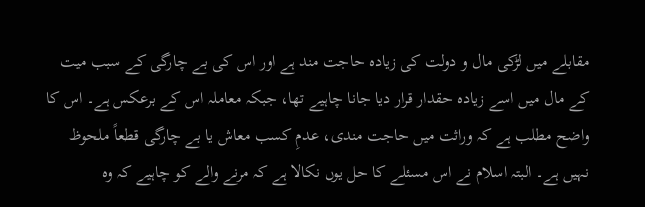مقابلے میں لڑکی مال و دولت کی زیادہ حاجت مند ہے اور اس کی بے چارگی کے سبب میت کے مال میں اسے زیادہ حقدار قرار دیا جانا چاہیے تھا، جبکہ معاملہ اس کے برعکس ہے۔ اس کا واضح مطلب ہے کہ وراثت میں حاجت مندی، عدمِ کسب معاش یا بے چارگی قطعاً ملحوظ نہیں ہے۔ البتہ اسلام نے اس مسئلے کا حل یوں نکالا ہے کہ مرنے والے کو چاہیے کہ وہ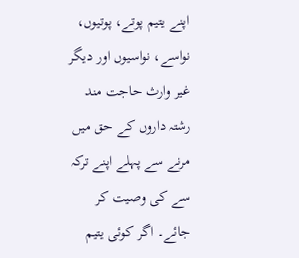اپنے یتیم پوتے، پوتیوں، نواسے، نواسیوں اور دیگر غیر وارث حاجت مند رشتہ داروں کے حق میں مرنے سے پہلے اپنے ترکہ سے کی وصیت کر جائے۔ اگر کوئی یتیم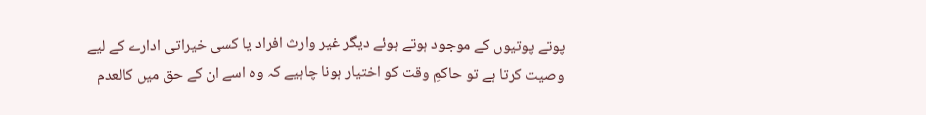پوتے پوتیوں کے موجود ہوتے ہوئے دیگر غیر وارث افراد یا کسی خیراتی ادارے کے لیے وصیت کرتا ہے تو حاکمِ وقت کو اختیار ہونا چاہیے کہ وہ اسے ان کے حق میں کالعدم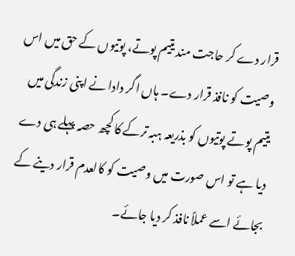قرار دے کر حاجت مند یتیم پوتے، پوتیوں کے حق میں اس وصیت کو نافذ قرار دے۔ ہاں اگر دادا نے اپنی زندگی میں یتیم پوتے پوتیوں کو بذریعہ ہبہ ترکے کا کچھ حصہ پہلے ہی دے دیا ہے تو اس صورت میں وصیت کو کالعدم قرار دینے کے بجائے اسے عملاً نافذ کر دیا جائے۔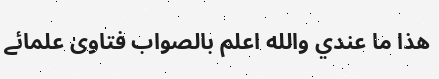هذا ما عندي والله اعلم بالصواب فتاویٰ علمائے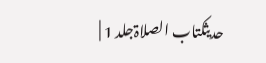حدیثکتاب الصلاۃجلد 1 |